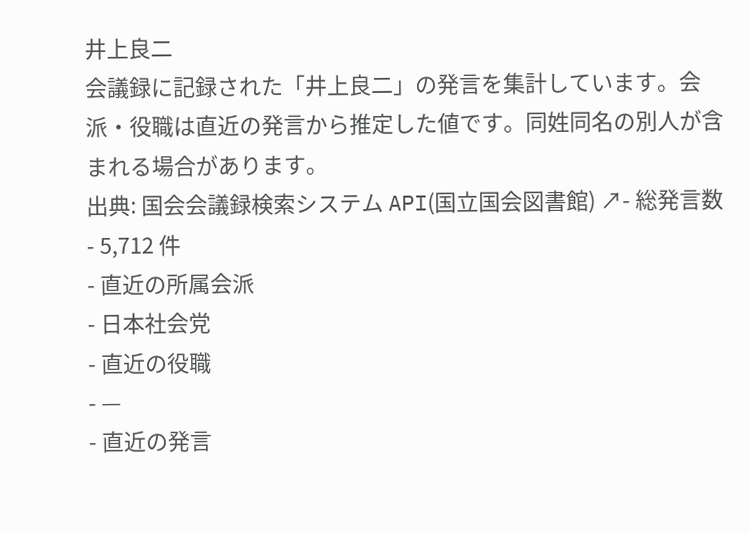井上良二
会議録に記録された「井上良二」の発言を集計しています。会派・役職は直近の発言から推定した値です。同姓同名の別人が含まれる場合があります。
出典: 国会会議録検索システム API(国立国会図書館) ↗- 総発言数
- 5,712 件
- 直近の所属会派
- 日本社会党
- 直近の役職
- —
- 直近の発言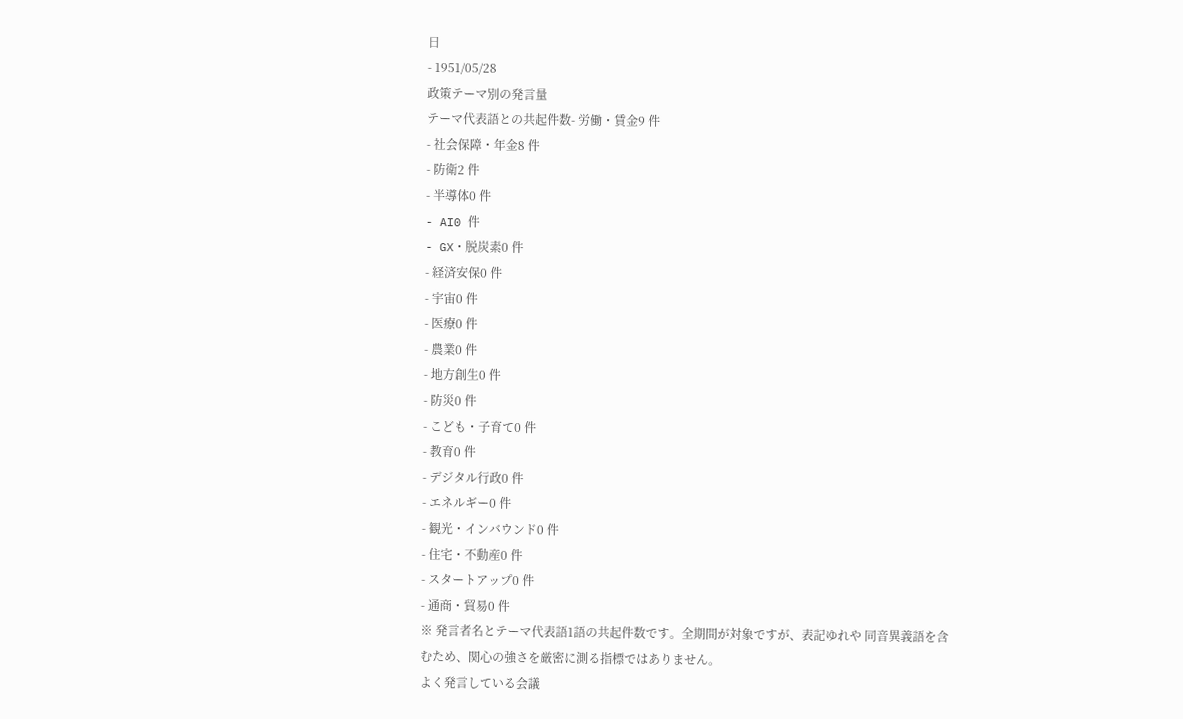日
- 1951/05/28
政策テーマ別の発言量
テーマ代表語との共起件数- 労働・賃金9 件
- 社会保障・年金8 件
- 防衛2 件
- 半導体0 件
- AI0 件
- GX・脱炭素0 件
- 経済安保0 件
- 宇宙0 件
- 医療0 件
- 農業0 件
- 地方創生0 件
- 防災0 件
- こども・子育て0 件
- 教育0 件
- デジタル行政0 件
- エネルギー0 件
- 観光・インバウンド0 件
- 住宅・不動産0 件
- スタートアップ0 件
- 通商・貿易0 件
※ 発言者名とテーマ代表語1語の共起件数です。全期間が対象ですが、表記ゆれや 同音異義語を含むため、関心の強さを厳密に測る指標ではありません。
よく発言している会議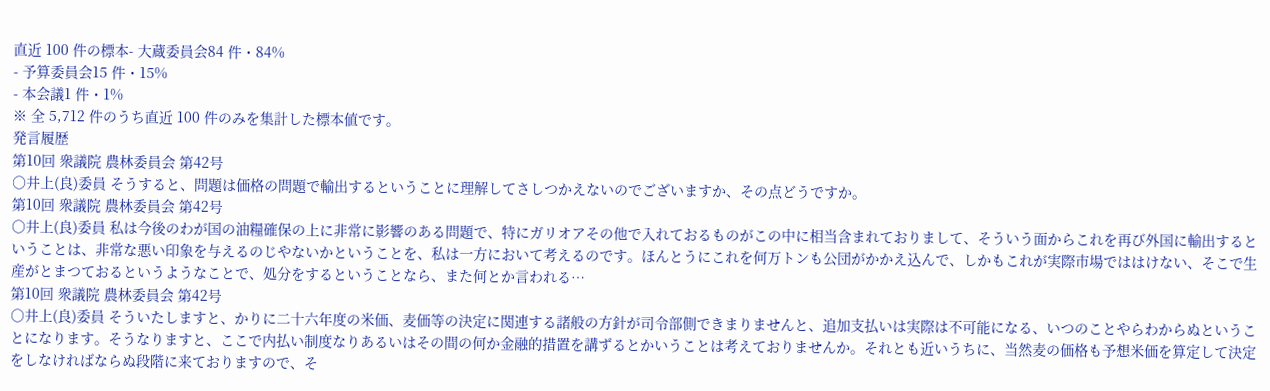直近 100 件の標本- 大蔵委員会84 件・84%
- 予算委員会15 件・15%
- 本会議1 件・1%
※ 全 5,712 件のうち直近 100 件のみを集計した標本値です。
発言履歴
第10回 衆議院 農林委員会 第42号
○井上(良)委員 そうすると、問題は価格の問題で輸出するということに理解してさしつかえないのでございますか、その点どうですか。
第10回 衆議院 農林委員会 第42号
○井上(良)委員 私は今後のわが国の油糧確保の上に非常に影響のある問題で、特にガリオアその他で入れておるものがこの中に相当含まれておりまして、そういう面からこれを再び外国に輸出するということは、非常な悪い印象を与えるのじやないかということを、私は一方において考えるのです。ほんとうにこれを何万トンも公団がかかえ込んで、しかもこれが実際市場でははけない、そこで生産がとまつておるというようなことで、処分をするということなら、また何とか言われる…
第10回 衆議院 農林委員会 第42号
○井上(良)委員 そういたしますと、かりに二十六年度の米価、麦価等の決定に関連する諸般の方針が司令部側できまりませんと、追加支払いは実際は不可能になる、いつのことやらわからぬということになります。そうなりますと、ここで内払い制度なりあるいはその間の何か金融的措置を講ずるとかいうことは考えておりませんか。それとも近いうちに、当然麦の価格も予想米価を算定して決定をしなければならぬ段階に来ておりますので、そ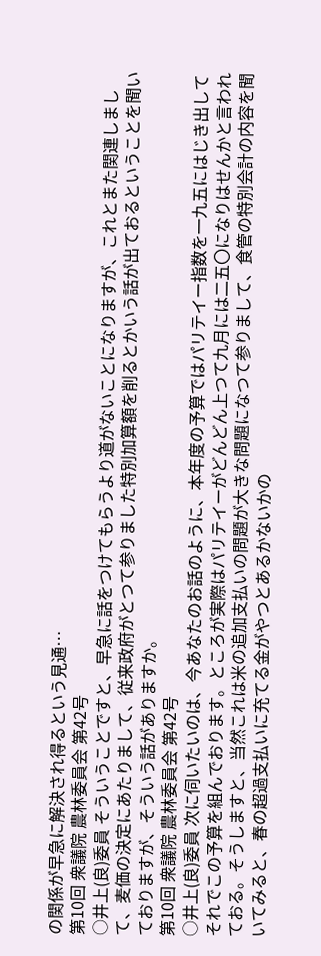の関係が早急に解決され得るという見通…
第10回 衆議院 農林委員会 第42号
○井上(良)委員 そういうことですと、早急に話をつけてもらうより道がないことになりますが、これとまた関連しまして、麦価の決定にあたりまして、従来政府がとつて参りました特別加算額を削るとかいう話が出ておるということを聞いておりますが、そういう話がありますか。
第10回 衆議院 農林委員会 第42号
○井上(良)委員 次に伺いたいのは、今あなたのお話のように、本年度の予算ではパリテイー指数を一九五にはじき出してそれでこの予算を組んでおります。ところが実際はパリテイーがどんどん上つて九月には二五〇になりはせんかと言われておる。そうしますと、当然これは米の追加支払いの問題が大きな問題になつて参りまして、食管の特別会計の内容を聞いてみると、春の超過支払いに充てる金がやつとあるかないかの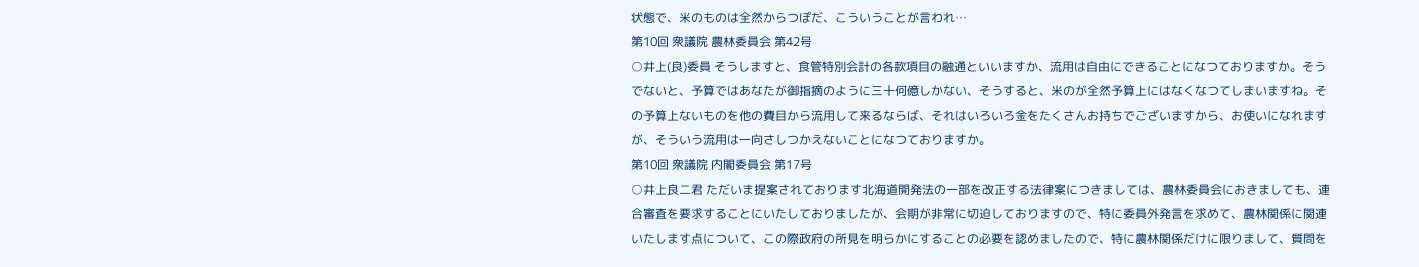状態で、米のものは全然からつぽだ、こういうことが言われ…
第10回 衆議院 農林委員会 第42号
○井上(良)委員 そうしますと、食管特別会計の各款項目の融通といいますか、流用は自由にできることになつておりますか。そうでないと、予算ではあなたが御指摘のように三十何億しかない、そうすると、米のが全然予算上にはなくなつてしまいますね。その予算上ないものを他の費目から流用して来るならば、それはいろいろ金をたくさんお持ちでございますから、お使いになれますが、そういう流用は一向さしつかえないことになつておりますか。
第10回 衆議院 内閣委員会 第17号
○井上良二君 ただいま提案されております北海道開発法の一部を改正する法律案につきましては、農林委員会におきましても、連合審査を要求することにいたしておりましたが、会期が非常に切迫しておりますので、特に委員外発言を求めて、農林関係に関連いたします点について、この際政府の所見を明らかにすることの必要を認めましたので、特に農林関係だけに限りまして、質問を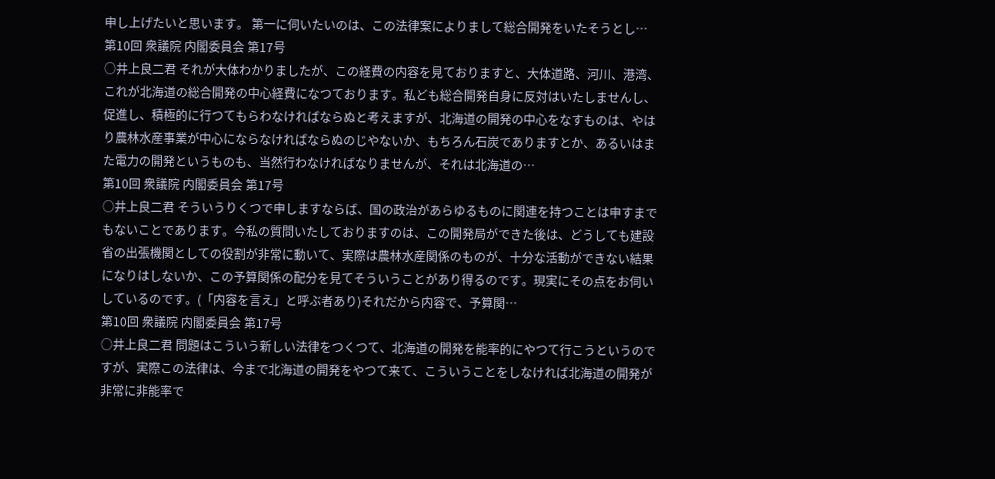申し上げたいと思います。 第一に伺いたいのは、この法律案によりまして総合開発をいたそうとし…
第10回 衆議院 内閣委員会 第17号
○井上良二君 それが大体わかりましたが、この経費の内容を見ておりますと、大体道路、河川、港湾、これが北海道の総合開発の中心経費になつております。私ども総合開発自身に反対はいたしませんし、促進し、積極的に行つてもらわなければならぬと考えますが、北海道の開発の中心をなすものは、やはり農林水産事業が中心にならなければならぬのじやないか、もちろん石炭でありますとか、あるいはまた電力の開発というものも、当然行わなければなりませんが、それは北海道の…
第10回 衆議院 内閣委員会 第17号
○井上良二君 そういうりくつで申しますならば、国の政治があらゆるものに関連を持つことは申すまでもないことであります。今私の質問いたしておりますのは、この開発局ができた後は、どうしても建設省の出張機関としての役割が非常に動いて、実際は農林水産関係のものが、十分な活動ができない結果になりはしないか、この予算関係の配分を見てそういうことがあり得るのです。現実にその点をお伺いしているのです。(「内容を言え」と呼ぶ者あり)それだから内容で、予算関…
第10回 衆議院 内閣委員会 第17号
○井上良二君 問題はこういう新しい法律をつくつて、北海道の開発を能率的にやつて行こうというのですが、実際この法律は、今まで北海道の開発をやつて来て、こういうことをしなければ北海道の開発が非常に非能率で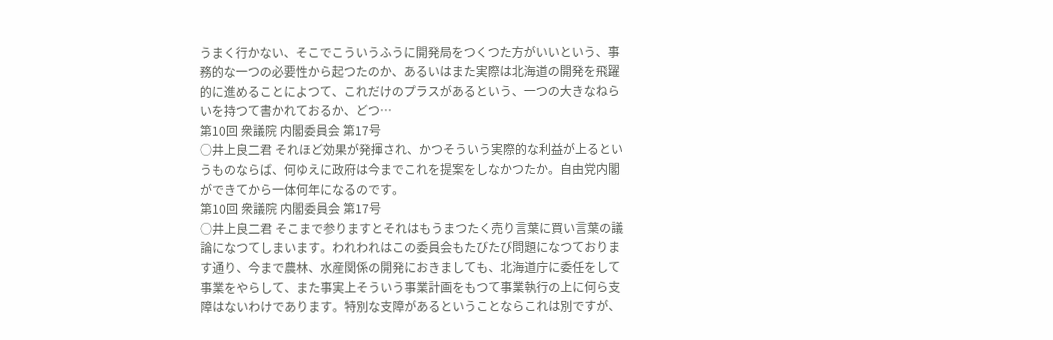うまく行かない、そこでこういうふうに開発局をつくつた方がいいという、事務的な一つの必要性から起つたのか、あるいはまた実際は北海道の開発を飛躍的に進めることによつて、これだけのプラスがあるという、一つの大きなねらいを持つて書かれておるか、どつ…
第10回 衆議院 内閣委員会 第17号
○井上良二君 それほど効果が発揮され、かつそういう実際的な利益が上るというものならば、何ゆえに政府は今までこれを提案をしなかつたか。自由党内閣ができてから一体何年になるのです。
第10回 衆議院 内閣委員会 第17号
○井上良二君 そこまで参りますとそれはもうまつたく売り言葉に買い言葉の議論になつてしまいます。われわれはこの委員会もたびたび問題になつております通り、今まで農林、水産関係の開発におきましても、北海道庁に委任をして事業をやらして、また事実上そういう事業計画をもつて事業執行の上に何ら支障はないわけであります。特別な支障があるということならこれは別ですが、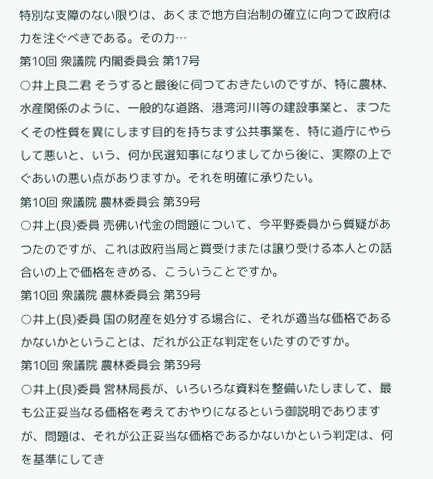特別な支障のない限りは、あくまで地方自治制の確立に向つて政府は力を注ぐべきである。その力…
第10回 衆議院 内閣委員会 第17号
○井上良二君 そうすると最後に伺つておきたいのですが、特に農林、水産関係のように、一般的な道路、港湾河川等の建設事業と、まつたくその性質を異にします目的を持ちます公共事業を、特に道庁にやらして悪いと、いう、何か民選知事になりましてから後に、実際の上でぐあいの悪い点がありますか。それを明確に承りたい。
第10回 衆議院 農林委員会 第39号
○井上(良)委員 売佛い代金の問題について、今平野委員から質疑があつたのですが、これは政府当局と買受けまたは譲り受ける本人との話合いの上で価格をきめる、こういうことですか。
第10回 衆議院 農林委員会 第39号
○井上(良)委員 国の財産を処分する場合に、それが適当な価格であるかないかということは、だれが公正な判定をいたすのですか。
第10回 衆議院 農林委員会 第39号
○井上(良)委員 営林局長が、いろいろな資料を整備いたしまして、最も公正妥当なる価格を考えておやりになるという御説明でありますが、問題は、それが公正妥当な価格であるかないかという判定は、何を基準にしてき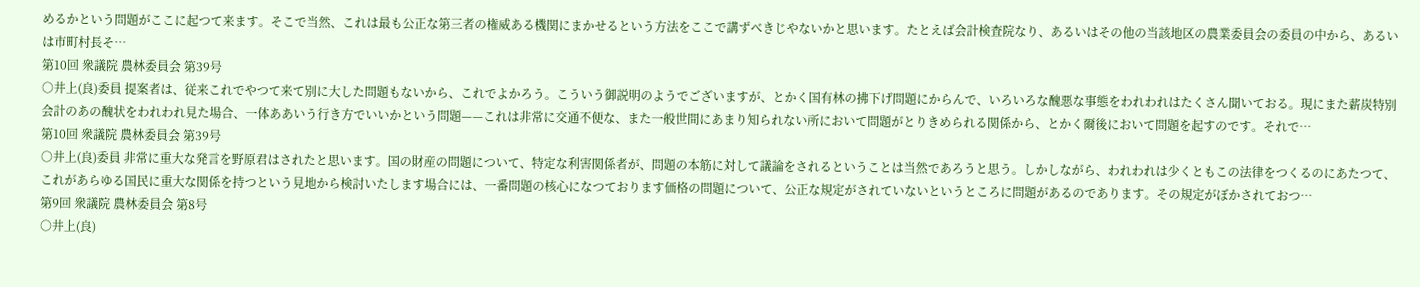めるかという問題がここに起つて来ます。そこで当然、これは最も公正な第三者の権威ある機関にまかせるという方法をここで講ずべきじやないかと思います。たとえば会計検査院なり、あるいはその他の当該地区の農業委員会の委員の中から、あるいは市町村長そ…
第10回 衆議院 農林委員会 第39号
○井上(良)委員 提案者は、従来これでやつて来て別に大した問題もないから、これでよかろう。こういう御説明のようでございますが、とかく国有林の拂下げ問題にからんで、いろいろな醜悪な事態をわれわれはたくさん聞いておる。現にまた薪炭特別会計のあの醜状をわれわれ見た場合、一体ああいう行き方でいいかという問題——これは非常に交通不便な、また一般世間にあまり知られない所において問題がとりきめられる関係から、とかく爾後において問題を起すのです。それで…
第10回 衆議院 農林委員会 第39号
○井上(良)委員 非常に重大な発言を野原君はされたと思います。国の財産の問題について、特定な利害関係者が、問題の本筋に対して議論をされるということは当然であろうと思う。しかしながら、われわれは少くともこの法律をつくるのにあたつて、これがあらゆる国民に重大な関係を持つという見地から検討いたします場合には、一番問題の核心になつております価格の問題について、公正な規定がされていないというところに問題があるのであります。その規定がぼかされておつ…
第9回 衆議院 農林委員会 第8号
○井上(良)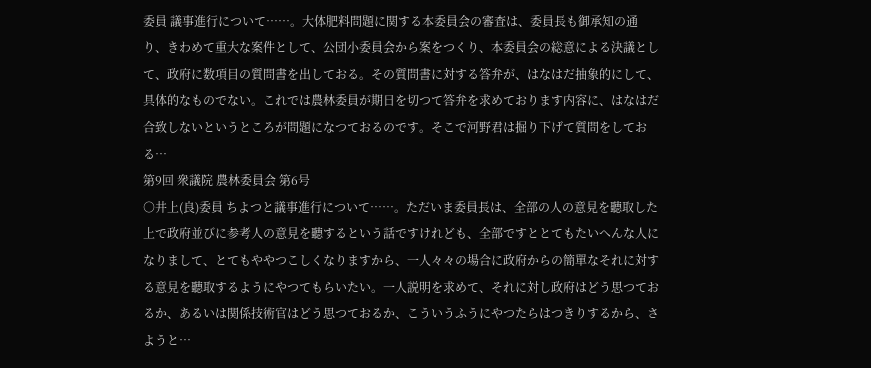委員 議事進行について……。大体肥料問題に関する本委員会の審査は、委員長も御承知の通り、きわめて重大な案件として、公団小委員会から案をつくり、本委員会の総意による決議として、政府に数項目の質問書を出しておる。その質問書に対する答弁が、はなはだ抽象的にして、具体的なものでない。これでは農林委員が期日を切つて答弁を求めております内容に、はなはだ合致しないというところが問題になつておるのです。そこで河野君は掘り下げて質問をしておる…
第9回 衆議院 農林委員会 第6号
○井上(良)委員 ちよつと議事進行について……。ただいま委員長は、全部の人の意見を聽取した上で政府並びに参考人の意見を聽するという話ですけれども、全部ですととてもたいへんな人になりまして、とてもややつこしくなりますから、一人々々の場合に政府からの簡單なそれに対する意見を聽取するようにやつてもらいたい。一人説明を求めて、それに対し政府はどう思つておるか、あるいは関係技術官はどう思つておるか、こういうふうにやつたらはつきりするから、さようと…